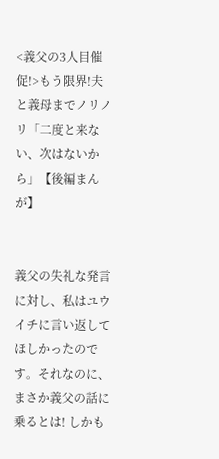<義父の3人目催促!>もう限界!夫と義母までノリノリ「二度と来ない、次はないから」【後編まんが】


義父の失礼な発言に対し、私はユウイチに言い返してほしかったのです。それなのに、まさか義父の話に乗るとは! しかも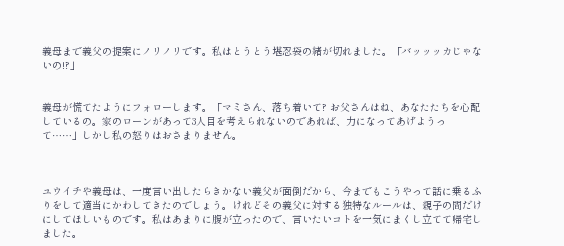義母まで義父の提案にノリノリです。私はとうとう堪忍袋の緒が切れました。「バッッッカじゃないの!?」


義母が慌てたようにフォローします。「マミさん、落ち着いて? お父さんはね、あなたたちを心配しているの。家のローンがあって3人目を考えられないのであれば、力になってあげようって……」しかし私の怒りはおさまりません。



ユウイチや義母は、一度言い出したらきかない義父が面倒だから、今までもこうやって話に乗るふりをして適当にかわしてきたのでしょう。けれどその義父に対する独特なルールは、親子の間だけにしてほしいものです。私はあまりに腹が立ったので、言いたいコトを一気にまくし立てて帰宅しました。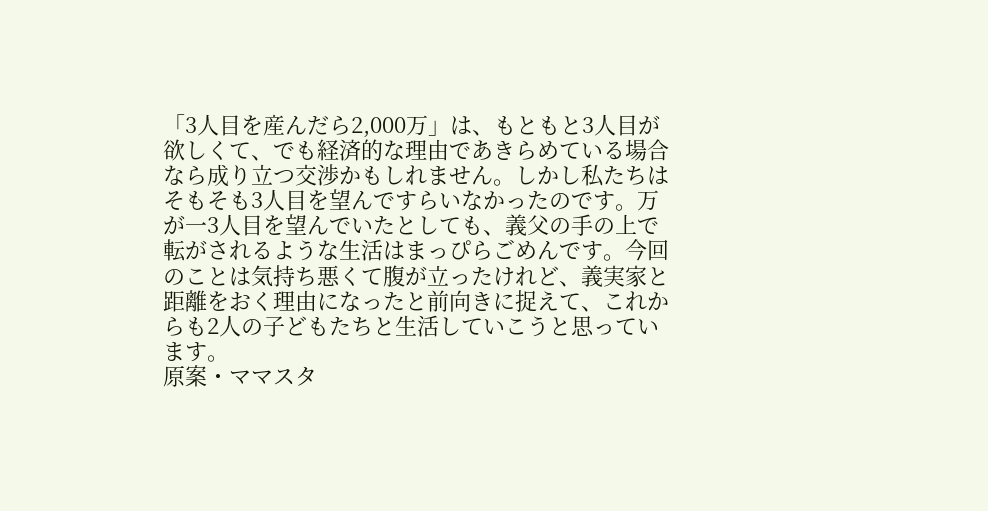「3人目を産んだら2,000万」は、もともと3人目が欲しくて、でも経済的な理由であきらめている場合なら成り立つ交渉かもしれません。しかし私たちはそもそも3人目を望んですらいなかったのです。万が一3人目を望んでいたとしても、義父の手の上で転がされるような生活はまっぴらごめんです。今回のことは気持ち悪くて腹が立ったけれど、義実家と距離をおく理由になったと前向きに捉えて、これからも2人の子どもたちと生活していこうと思っています。
原案・ママスタ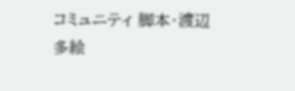コミュニティ 脚本・渡辺多絵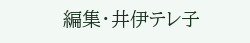編集・井伊テレ子